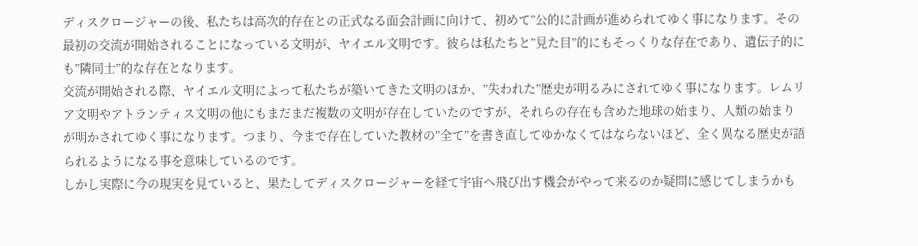ディスクロージャーの後、私たちは高次的存在との正式なる面会計画に向けて、初めて”公的に計画が進められてゆく事になります。その最初の交流が開始されることになっている文明が、ヤイエル文明です。彼らは私たちと”見た目”的にもそっくりな存在であり、遺伝子的にも”隣同士”的な存在となります。
交流が開始される際、ヤイエル文明によって私たちが築いてきた文明のほか、”失われた”歴史が明るみにされてゆく事になります。レムリア文明やアトランティス文明の他にもまだまだ複数の文明が存在していたのですが、それらの存在も含めた地球の始まり、人類の始まりが明かされてゆく事になります。つまり、今まで存在していた教材の”全て”を書き直してゆかなくてはならないほど、全く異なる歴史が語られるようになる事を意味しているのです。
しかし実際に今の現実を見ていると、果たしてディスクロージャーを経て宇宙へ飛び出す機会がやって来るのか疑問に感じてしまうかも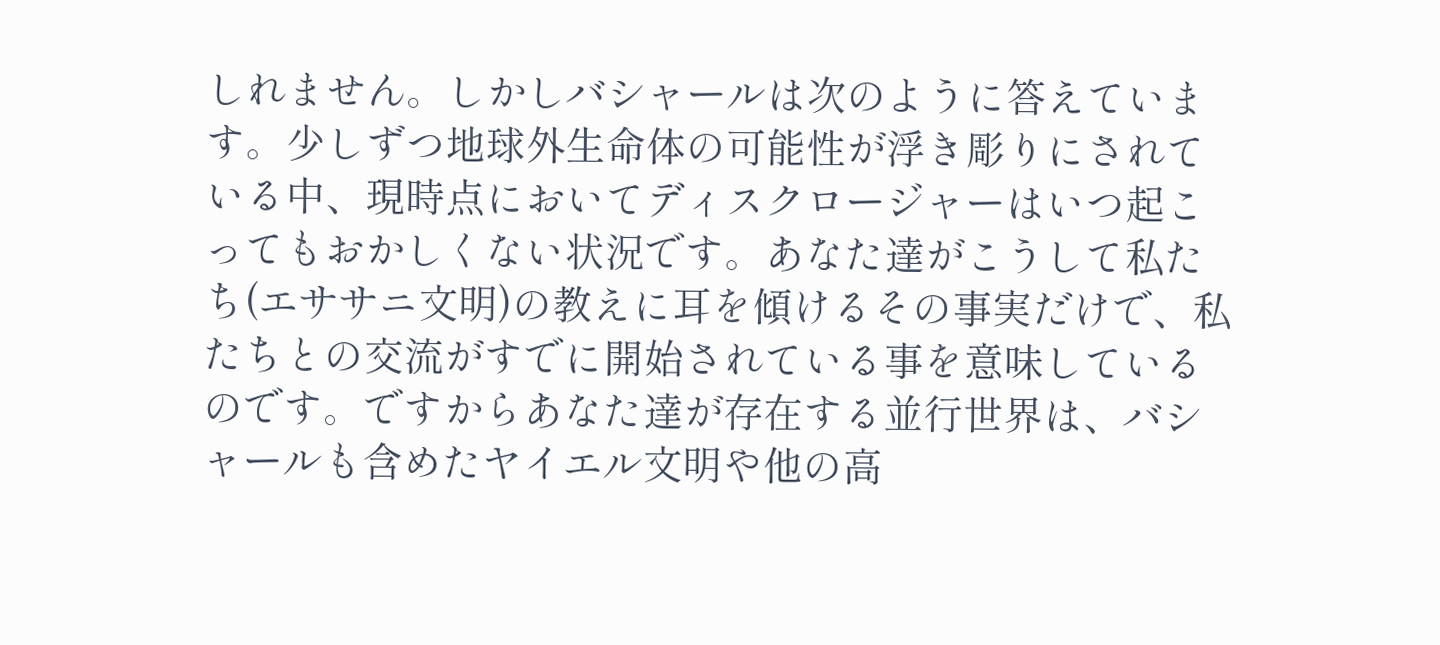しれません。しかしバシャールは次のように答えています。少しずつ地球外生命体の可能性が浮き彫りにされている中、現時点においてディスクロージャーはいつ起こってもおかしくない状況です。あなた達がこうして私たち(エササニ文明)の教えに耳を傾けるその事実だけで、私たちとの交流がすでに開始されている事を意味しているのです。ですからあなた達が存在する並行世界は、バシャールも含めたヤイエル文明や他の高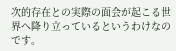次的存在との実際の面会が起こる世界へ降り立っているというわけなのです。